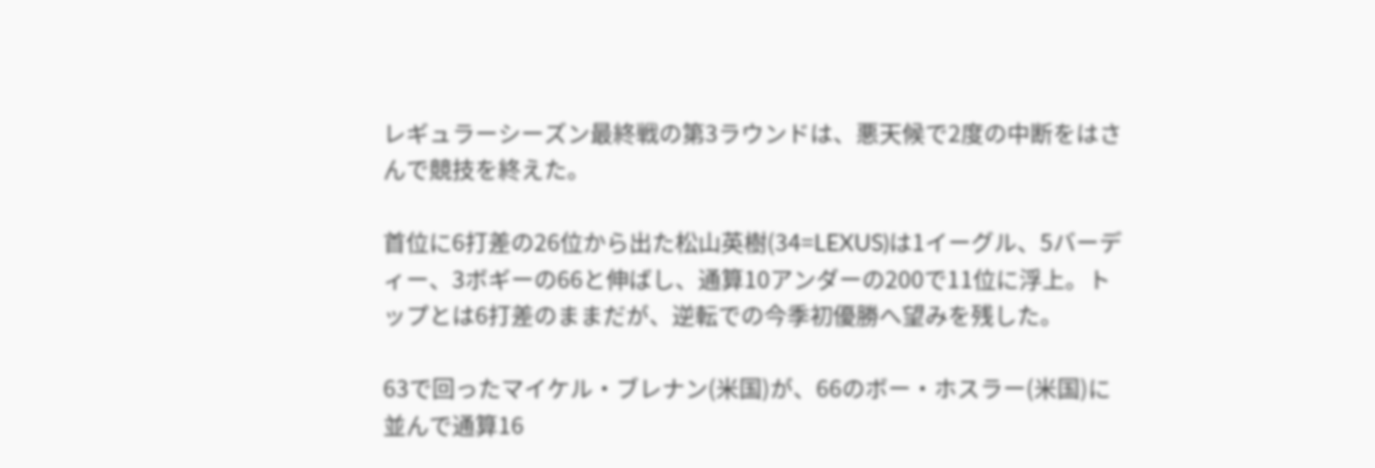レギュラーシーズン最終戦の第3ラウンドは、悪天候で2度の中断をはさんで競技を終えた。

首位に6打差の26位から出た松山英樹(34=LEXUS)は1イーグル、5バーディー、3ボギーの66と伸ばし、通算10アンダーの200で11位に浮上。トップとは6打差のままだが、逆転での今季初優勝へ望みを残した。

63で回ったマイケル・ブレナン(米国)が、66のボー・ホスラー(米国)に並んで通算16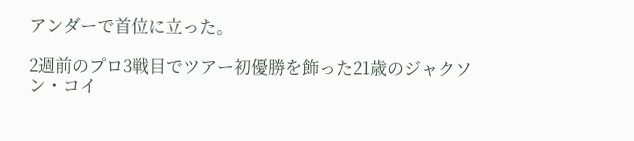アンダーで首位に立った。

2週前のプロ3戦目でツアー初優勝を飾った21歳のジャクソン・コイ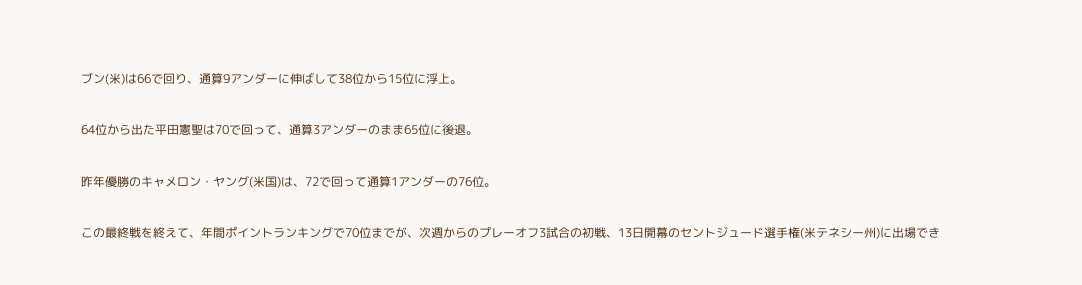ブン(米)は66で回り、通算9アンダーに伸ばして38位から15位に浮上。

64位から出た平田憲聖は70で回って、通算3アンダーのまま65位に後退。

昨年優勝のキャメロン・ヤング(米国)は、72で回って通算1アンダーの76位。

この最終戦を終えて、年間ポイントランキングで70位までが、次週からのプレーオフ3試合の初戦、13日開幕のセントジュード選手権(米テネシー州)に出場でき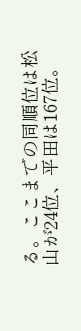る。ここまでの同順位は松山が24位、平田は167位。